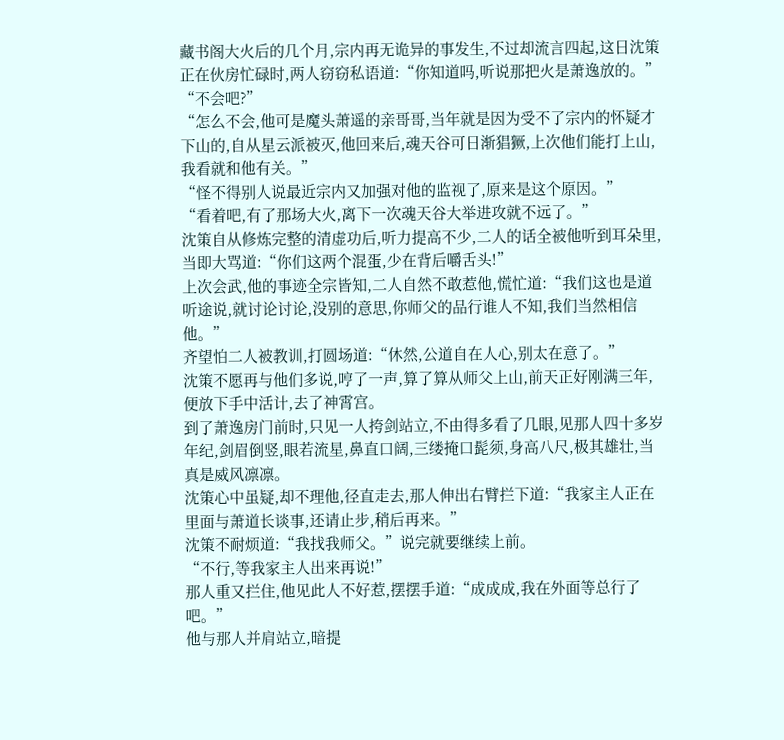藏书阁大火后的几个月,宗内再无诡异的事发生,不过却流言四起,这日沈策正在伙房忙碌时,两人窃窃私语道:“你知道吗,听说那把火是萧逸放的。”
“不会吧?”
“怎么不会,他可是魔头萧遥的亲哥哥,当年就是因为受不了宗内的怀疑才下山的,自从星云派被灭,他回来后,魂天谷可日渐猖獗,上次他们能打上山,我看就和他有关。”
“怪不得别人说最近宗内又加强对他的监视了,原来是这个原因。”
“看着吧,有了那场大火,离下一次魂天谷大举进攻就不远了。”
沈策自从修炼完整的清虚功后,听力提高不少,二人的话全被他听到耳朵里,当即大骂道:“你们这两个混蛋,少在背后嚼舌头!”
上次会武,他的事迹全宗皆知,二人自然不敢惹他,慌忙道:“我们这也是道听途说,就讨论讨论,没别的意思,你师父的品行谁人不知,我们当然相信他。”
齐望怕二人被教训,打圆场道:“休然,公道自在人心,别太在意了。”
沈策不愿再与他们多说,哼了一声,算了算从师父上山,前天正好刚满三年,便放下手中活计,去了神霄宫。
到了萧逸房门前时,只见一人挎剑站立,不由得多看了几眼,见那人四十多岁年纪,剑眉倒竖,眼若流星,鼻直口阔,三缕掩口髭须,身高八尺,极其雄壮,当真是威风凛凛。
沈策心中虽疑,却不理他,径直走去,那人伸出右臂拦下道:“我家主人正在里面与萧道长谈事,还请止步,稍后再来。”
沈策不耐烦道:“我找我师父。”说完就要继续上前。
“不行,等我家主人出来再说!”
那人重又拦住,他见此人不好惹,摆摆手道:“成成成,我在外面等总行了吧。”
他与那人并肩站立,暗提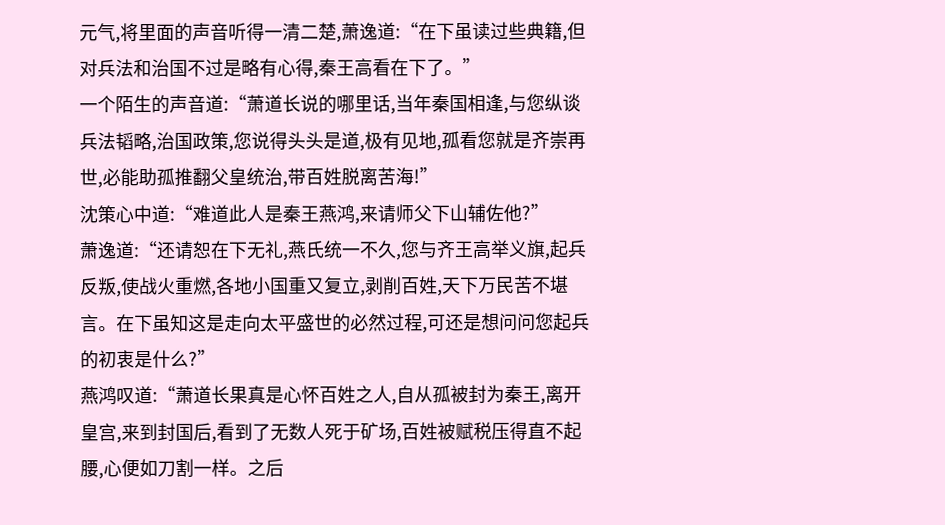元气,将里面的声音听得一清二楚,萧逸道:“在下虽读过些典籍,但对兵法和治国不过是略有心得,秦王高看在下了。”
一个陌生的声音道:“萧道长说的哪里话,当年秦国相逢,与您纵谈兵法韬略,治国政策,您说得头头是道,极有见地,孤看您就是齐崇再世,必能助孤推翻父皇统治,带百姓脱离苦海!”
沈策心中道:“难道此人是秦王燕鸿,来请师父下山辅佐他?”
萧逸道:“还请恕在下无礼,燕氏统一不久,您与齐王高举义旗,起兵反叛,使战火重燃,各地小国重又复立,剥削百姓,天下万民苦不堪言。在下虽知这是走向太平盛世的必然过程,可还是想问问您起兵的初衷是什么?”
燕鸿叹道:“萧道长果真是心怀百姓之人,自从孤被封为秦王,离开皇宫,来到封国后,看到了无数人死于矿场,百姓被赋税压得直不起腰,心便如刀割一样。之后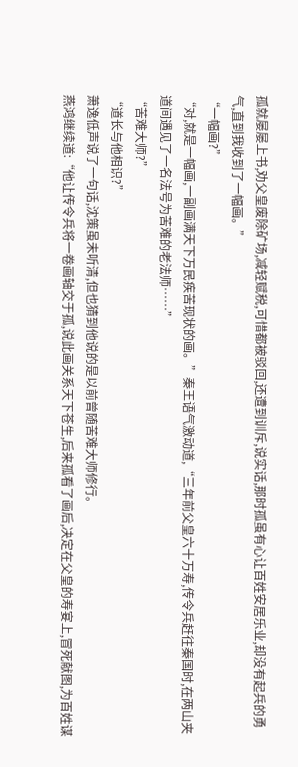孤就屡屡上书,劝父皇废除矿场,减轻赋税,可惜都被驳回,还遭到训斥,说实话,那时孤虽有心让百姓安居乐业,却没有起兵的勇气,直到我收到了一幅画。”
“一幅画?”
“对,就是一幅画,一副画满天下万民疾苦现状的画。”秦王语气激动道,“三年前父皇六十万寿,传令兵赶往秦国时,在两山夹道间遇见了一名法号为苦难的老法师……”
“苦难大师?”
“道长与他相识?”
萧逸低声说了一句话,沈策虽未听清,但也猜到他说的是以前曾随苦难大师修行。
燕鸿继续道:“他让传令兵将一卷画轴交于孤,说此画关系天下苍生,后来孤看了画后,决定在父皇的寿宴上,冒死献图,为百姓谋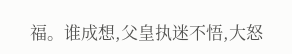福。谁成想,父皇执迷不悟,大怒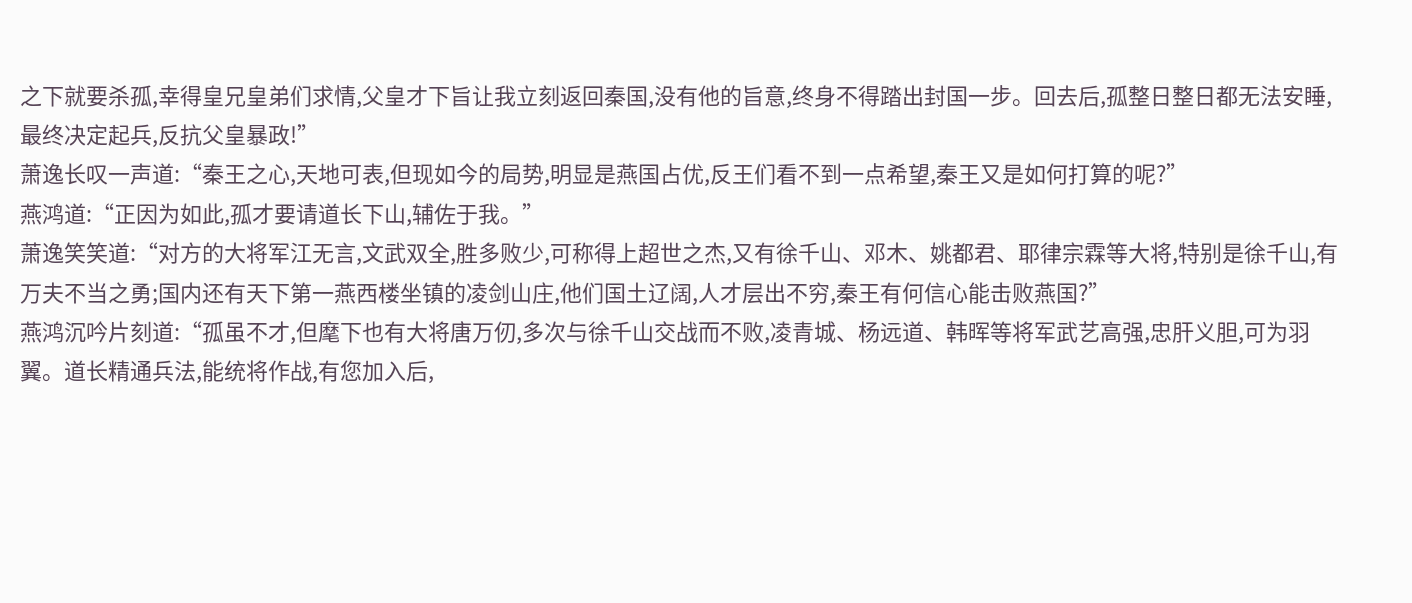之下就要杀孤,幸得皇兄皇弟们求情,父皇才下旨让我立刻返回秦国,没有他的旨意,终身不得踏出封国一步。回去后,孤整日整日都无法安睡,最终决定起兵,反抗父皇暴政!”
萧逸长叹一声道:“秦王之心,天地可表,但现如今的局势,明显是燕国占优,反王们看不到一点希望,秦王又是如何打算的呢?”
燕鸿道:“正因为如此,孤才要请道长下山,辅佐于我。”
萧逸笑笑道:“对方的大将军江无言,文武双全,胜多败少,可称得上超世之杰,又有徐千山、邓木、姚都君、耶律宗霖等大将,特别是徐千山,有万夫不当之勇;国内还有天下第一燕西楼坐镇的凌剑山庄,他们国土辽阔,人才层出不穷,秦王有何信心能击败燕国?”
燕鸿沉吟片刻道:“孤虽不才,但麾下也有大将唐万仞,多次与徐千山交战而不败,凌青城、杨远道、韩晖等将军武艺高强,忠肝义胆,可为羽翼。道长精通兵法,能统将作战,有您加入后,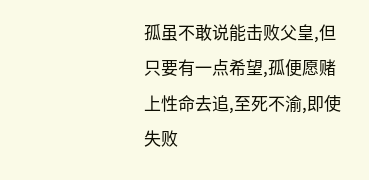孤虽不敢说能击败父皇,但只要有一点希望,孤便愿赌上性命去追,至死不渝,即使失败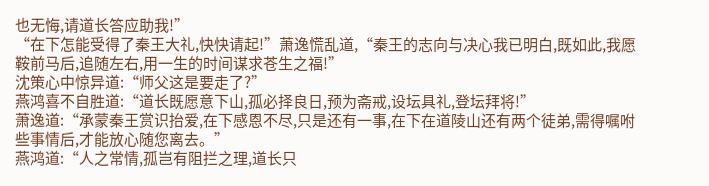也无悔,请道长答应助我!”
“在下怎能受得了秦王大礼,快快请起!”萧逸慌乱道,“秦王的志向与决心我已明白,既如此,我愿鞍前马后,追随左右,用一生的时间谋求苍生之福!”
沈策心中惊异道:“师父这是要走了?”
燕鸿喜不自胜道:“道长既愿意下山,孤必择良日,预为斋戒,设坛具礼,登坛拜将!”
萧逸道:“承蒙秦王赏识抬爱,在下感恩不尽,只是还有一事,在下在道陵山还有两个徒弟,需得嘱咐些事情后,才能放心随您离去。”
燕鸿道:“人之常情,孤岂有阻拦之理,道长只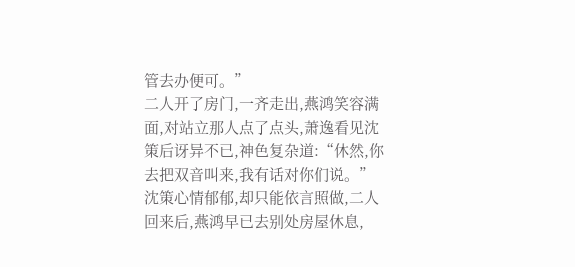管去办便可。”
二人开了房门,一齐走出,燕鸿笑容满面,对站立那人点了点头,萧逸看见沈策后讶异不已,神色复杂道:“休然,你去把双音叫来,我有话对你们说。”
沈策心情郁郁,却只能依言照做,二人回来后,燕鸿早已去别处房屋休息,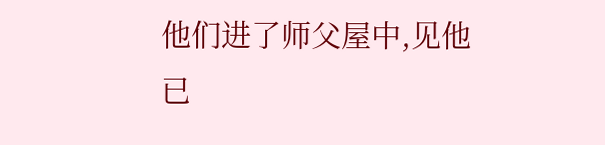他们进了师父屋中,见他已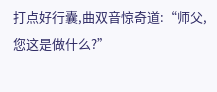打点好行囊,曲双音惊奇道:“师父,您这是做什么?”